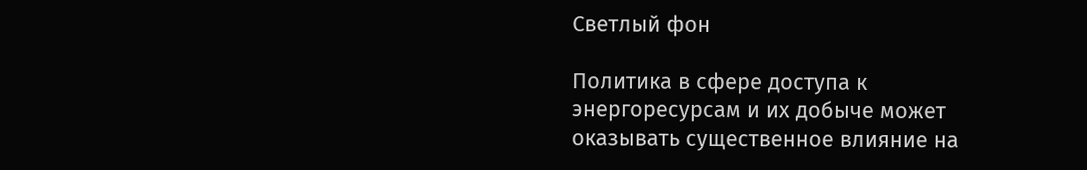Светлый фон

Политика в сфере доступа к энергоресурсам и их добыче может оказывать существенное влияние на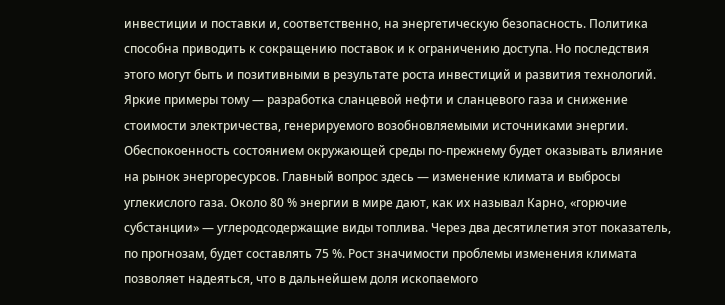инвестиции и поставки и, соответственно, на энергетическую безопасность. Политика способна приводить к сокращению поставок и к ограничению доступа. Но последствия этого могут быть и позитивными в результате роста инвестиций и развития технологий. Яркие примеры тому — разработка сланцевой нефти и сланцевого газа и снижение стоимости электричества, генерируемого возобновляемыми источниками энергии. Обеспокоенность состоянием окружающей среды по-прежнему будет оказывать влияние на рынок энергоресурсов. Главный вопрос здесь — изменение климата и выбросы углекислого газа. Около 80 % энергии в мире дают, как их называл Карно, «горючие субстанции» — углеродсодержащие виды топлива. Через два десятилетия этот показатель, по прогнозам, будет составлять 75 %. Рост значимости проблемы изменения климата позволяет надеяться, что в дальнейшем доля ископаемого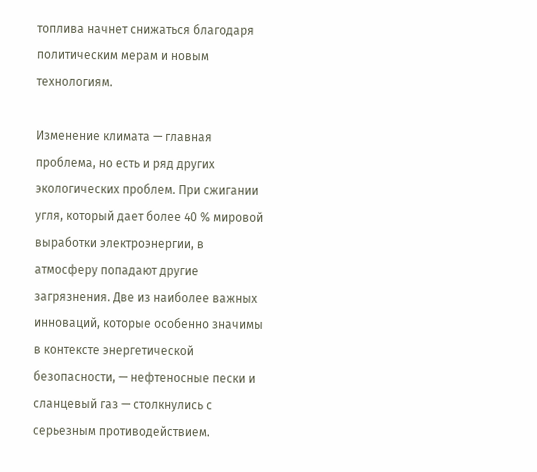топлива начнет снижаться благодаря политическим мерам и новым технологиям.

Изменение климата — главная проблема, но есть и ряд других экологических проблем. При сжигании угля, который дает более 40 % мировой выработки электроэнергии, в атмосферу попадают другие загрязнения. Две из наиболее важных инноваций, которые особенно значимы в контексте энергетической безопасности, — нефтеносные пески и сланцевый газ — столкнулись с серьезным противодействием.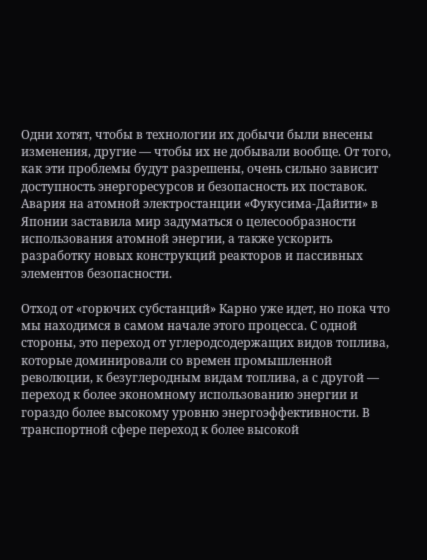Одни хотят, чтобы в технологии их добычи были внесены изменения, другие — чтобы их не добывали вообще. От того, как эти проблемы будут разрешены, очень сильно зависит доступность энергоресурсов и безопасность их поставок. Авария на атомной электростанции «Фукусима-Дайити» в Японии заставила мир задуматься о целесообразности использования атомной энергии, а также ускорить разработку новых конструкций реакторов и пассивных элементов безопасности.

Отход от «горючих субстанций» Карно уже идет, но пока что мы находимся в самом начале этого процесса. С одной стороны, это переход от углеродсодержащих видов топлива, которые доминировали со времен промышленной революции, к безуглеродным видам топлива, а с другой — переход к более экономному использованию энергии и гораздо более высокому уровню энергоэффективности. В транспортной сфере переход к более высокой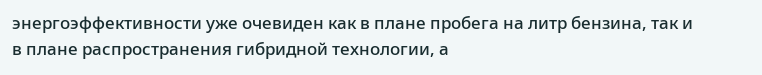энергоэффективности уже очевиден как в плане пробега на литр бензина, так и в плане распространения гибридной технологии, а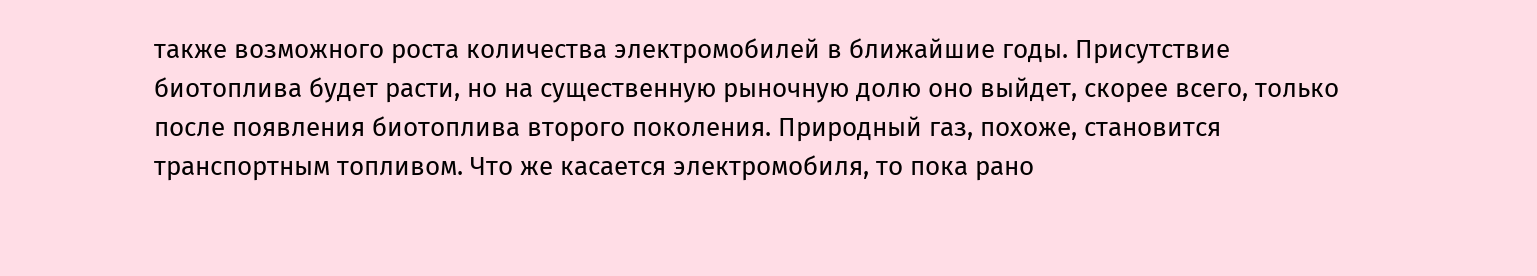также возможного роста количества электромобилей в ближайшие годы. Присутствие биотоплива будет расти, но на существенную рыночную долю оно выйдет, скорее всего, только после появления биотоплива второго поколения. Природный газ, похоже, становится транспортным топливом. Что же касается электромобиля, то пока рано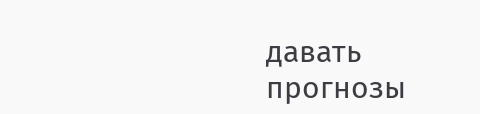давать прогнозы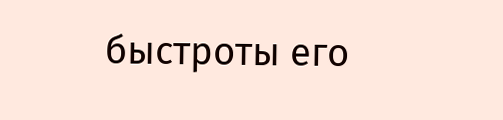быстроты его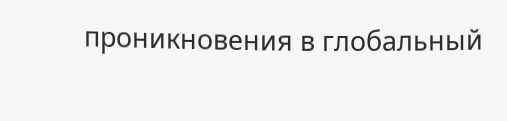проникновения в глобальный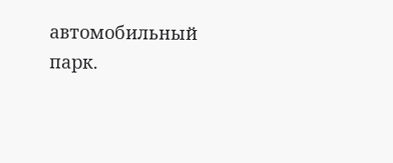автомобильный парк.